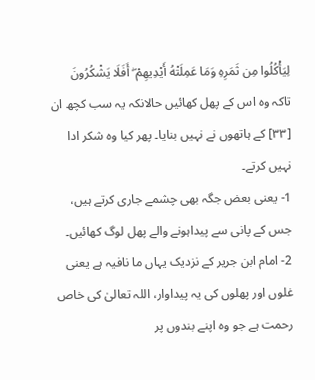لِيَأْكُلُوا مِن ثَمَرِهِ وَمَا عَمِلَتْهُ أَيْدِيهِمْ ۖ أَفَلَا يَشْكُرُونَ
تاکہ وہ اس کے پھل کھائیں حالانکہ یہ سب کچھ ان [٣٣] کے ہاتھوں نے نہیں بنایا۔ پھر کیا وہ شکر ادا نہیں کرتے۔
1- یعنی بعض جگہ بھی چشمے جاری کرتے ہیں، جس کے پانی سے پیداہونے والے پھل لوگ کھائیں۔ 2- امام ابن جریر کے نزدیک یہاں ما نافیہ ہے یعنی غلوں اور پھلوں کی یہ پیداوار، اللہ تعالیٰ کی خاص رحمت ہے جو وہ اپنے بندوں پر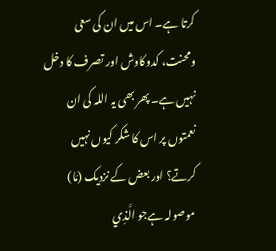کرتا ہے۔ اس میں ان کی سعی ومحنت، کدوکاوش اور تصرف کا دخل نہیں ہے۔ پھر بھی یہ اللہ کی ان نعمتوں پر اس کا شکر کیوں نہیں کرتے؟ اور بعض کے نزدیک (مَا) موصولہ ہےجو الَّذِي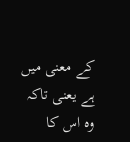کے معنی میں ہے یعنی تاکہ وہ اس کا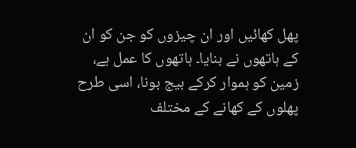پھل کھائیں اور ان چیزوں کو جن کو ان کے ہاتھوں نے بنایا۔ ہاتھوں کا عمل ہے، زمین کو ہموار کرکے بیج بونا، اسی طرح پھلوں کے کھانے کے مختلف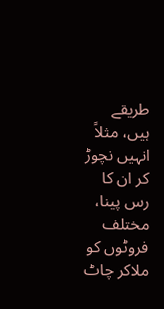طریقے ہیں، مثلاً انہیں نچوڑ کر ان کا رس پینا، مختلف فروٹوں کو ملاکر چاٹ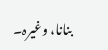بنانا، وغیرہ۔